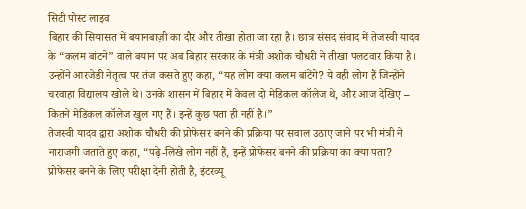सिटी पोस्ट लाइव
बिहार की सियासत में बयानबाज़ी का दौर और तीखा होता जा रहा है। छात्र संसद संवाद में तेजस्वी यादव के “कलम बांटने” वाले बयान पर अब बिहार सरकार के मंत्री अशोक चौधरी ने तीखा पलटवार किया है। उन्होंने आरजेडी नेतृत्व पर तंज कसते हुए कहा, “यह लोग क्या कलम बांटेंगे? ये वही लोग हैं जिन्होंने चरवाहा विद्यालय खोले थे। उनके शासन में बिहार में केवल दो मेडिकल कॉलेज थे, और आज देखिए – कितने मेडिकल कॉलेज खुल गए हैं। इन्हें कुछ पता ही नहीं है।”
तेजस्वी यादव द्वारा अशोक चौधरी की प्रोफेसर बनने की प्रक्रिया पर सवाल उठाए जाने पर भी मंत्री ने नाराजगी जताते हुए कहा, “पढ़े-लिखे लोग नहीं हैं, इन्हें प्रोफेसर बनने की प्रक्रिया का क्या पता? प्रोफेसर बनने के लिए परीक्षा देनी होती है, इंटरव्यू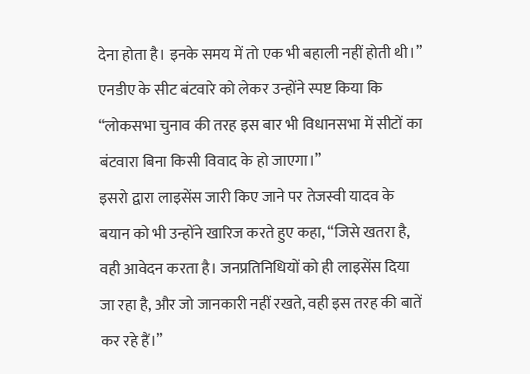देना होता है। इनके समय में तो एक भी बहाली नहीं होती थी।” एनडीए के सीट बंटवारे को लेकर उन्होंने स्पष्ट किया कि “लोकसभा चुनाव की तरह इस बार भी विधानसभा में सीटों का बंटवारा बिना किसी विवाद के हो जाएगा।”
इसरो द्वारा लाइसेंस जारी किए जाने पर तेजस्वी यादव के बयान को भी उन्होंने खारिज करते हुए कहा, “जिसे खतरा है, वही आवेदन करता है। जनप्रतिनिधियों को ही लाइसेंस दिया जा रहा है, और जो जानकारी नहीं रखते, वही इस तरह की बातें कर रहे हैं।”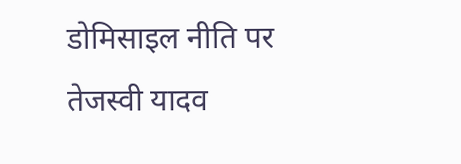डोमिसाइल नीति पर तेजस्वी यादव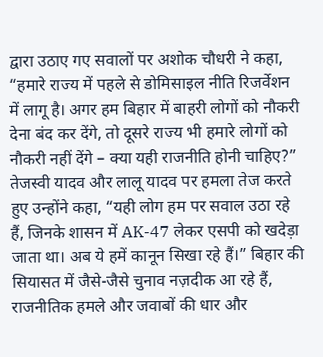द्वारा उठाए गए सवालों पर अशोक चौधरी ने कहा, “हमारे राज्य में पहले से डोमिसाइल नीति रिजर्वेशन में लागू है। अगर हम बिहार में बाहरी लोगों को नौकरी देना बंद कर देंगे, तो दूसरे राज्य भी हमारे लोगों को नौकरी नहीं देंगे – क्या यही राजनीति होनी चाहिए?”
तेजस्वी यादव और लालू यादव पर हमला तेज करते हुए उन्होंने कहा, “यही लोग हम पर सवाल उठा रहे हैं, जिनके शासन में AK-47 लेकर एसपी को खदेड़ा जाता था। अब ये हमें कानून सिखा रहे हैं।” बिहार की सियासत में जैसे-जैसे चुनाव नज़दीक आ रहे हैं, राजनीतिक हमले और जवाबों की धार और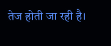तेज होती जा रही है।